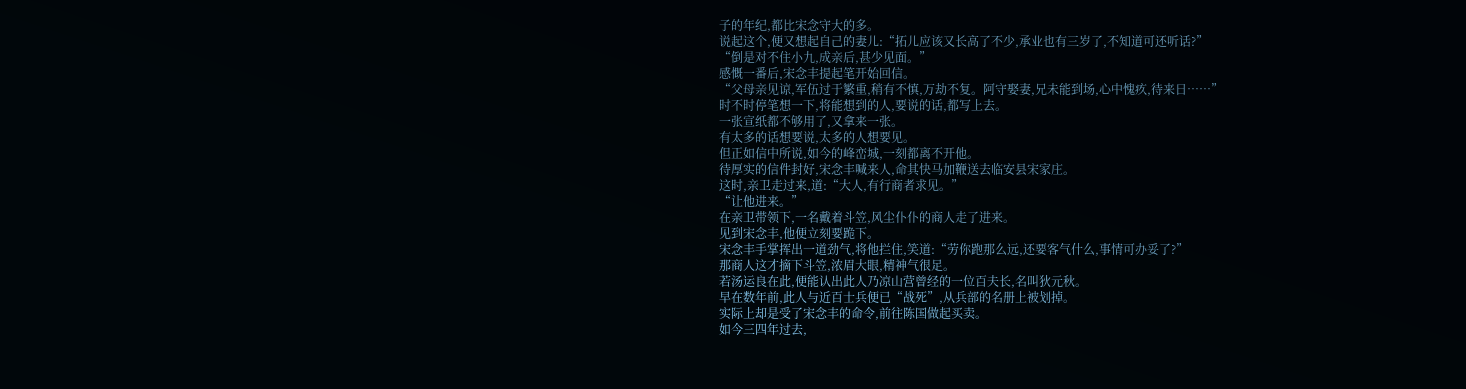子的年纪,都比宋念守大的多。
说起这个,便又想起自己的妻儿:“拓儿应该又长高了不少,承业也有三岁了,不知道可还听话?”
“倒是对不住小九,成亲后,甚少见面。”
感慨一番后,宋念丰提起笔开始回信。
“父母亲见谅,军伍过于繁重,稍有不慎,万劫不复。阿守娶妻,兄未能到场,心中愧疚,待来日……”
时不时停笔想一下,将能想到的人,要说的话,都写上去。
一张宣纸都不够用了,又拿来一张。
有太多的话想要说,太多的人想要见。
但正如信中所说,如今的峰峦城,一刻都离不开他。
待厚实的信件封好,宋念丰喊来人,命其快马加鞭送去临安县宋家庄。
这时,亲卫走过来,道:“大人,有行商者求见。”
“让他进来。”
在亲卫带领下,一名戴着斗笠,风尘仆仆的商人走了进来。
见到宋念丰,他便立刻要跪下。
宋念丰手掌挥出一道劲气,将他拦住,笑道:“劳你跑那么远,还要客气什么,事情可办妥了?”
那商人这才摘下斗笠,浓眉大眼,精神气很足。
若汤运良在此,便能认出此人乃凉山营曾经的一位百夫长,名叫狄元秋。
早在数年前,此人与近百士兵便已“战死”,从兵部的名册上被划掉。
实际上却是受了宋念丰的命令,前往陈国做起买卖。
如今三四年过去,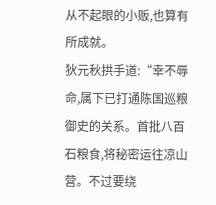从不起眼的小贩,也算有所成就。
狄元秋拱手道:“幸不辱命,属下已打通陈国巡粮御史的关系。首批八百石粮食,将秘密运往凉山营。不过要绕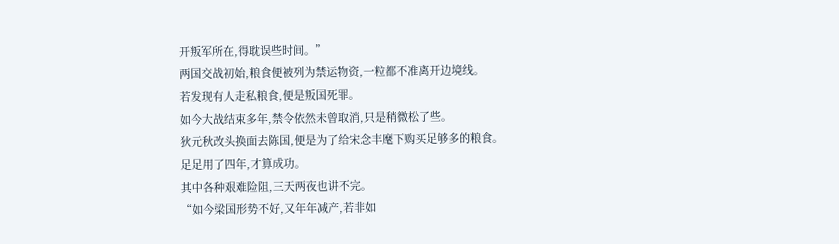开叛军所在,得耽误些时间。”
两国交战初始,粮食便被列为禁运物资,一粒都不准离开边境线。
若发现有人走私粮食,便是叛国死罪。
如今大战结束多年,禁令依然未曾取消,只是稍微松了些。
狄元秋改头换面去陈国,便是为了给宋念丰麾下购买足够多的粮食。
足足用了四年,才算成功。
其中各种艰难险阻,三天两夜也讲不完。
“如今梁国形势不好,又年年减产,若非如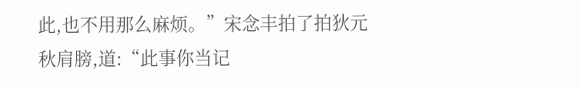此,也不用那么麻烦。”宋念丰拍了拍狄元秋肩膀,道:“此事你当记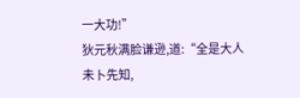一大功!”
狄元秋满脸谦逊,道:“全是大人未卜先知,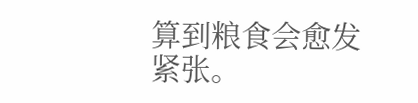算到粮食会愈发紧张。